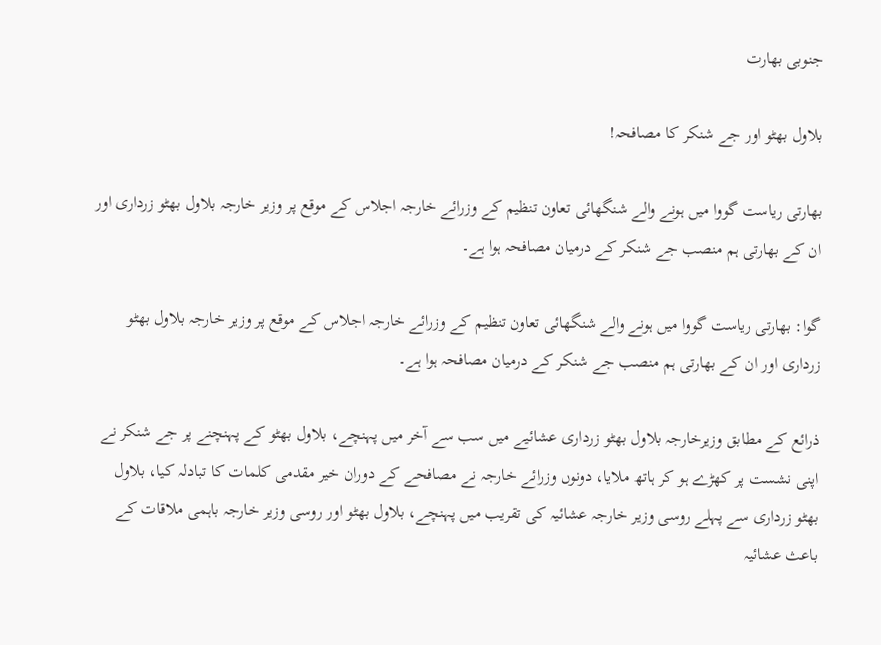جنوبی بھارت

بلاول بھٹو اور جے شنکر کا مصافحہ!

بھارتی ریاست گووا میں ہونے والے شنگھائی تعاون تنظیم کے وزرائے خارجہ اجلاس کے موقع پر وزیر خارجہ بلاول بھٹو زرداری اور ان کے بھارتی ہم منصب جے شنکر کے درمیان مصافحہ ہوا ہے۔

گوا: بھارتی ریاست گووا میں ہونے والے شنگھائی تعاون تنظیم کے وزرائے خارجہ اجلاس کے موقع پر وزیر خارجہ بلاول بھٹو زرداری اور ان کے بھارتی ہم منصب جے شنکر کے درمیان مصافحہ ہوا ہے۔

ذرائع کے مطابق وزیرخارجہ بلاول بھٹو زرداری عشائیے میں سب سے آخر میں پہنچے، بلاول بھٹو کے پہنچنے پر جے شنکر نے اپنی نشست پر کھڑے ہو کر ہاتھ ملایا، دونوں وزرائے خارجہ نے مصافحے کے دوران خیر مقدمی کلمات کا تبادلہ کیا، بلاول بھٹو زرداری سے پہلے روسی وزیر خارجہ عشائیہ کی تقریب میں پہنچے، بلاول بھٹو اور روسی وزیر خارجہ باہمی ملاقات کے باعث عشائیہ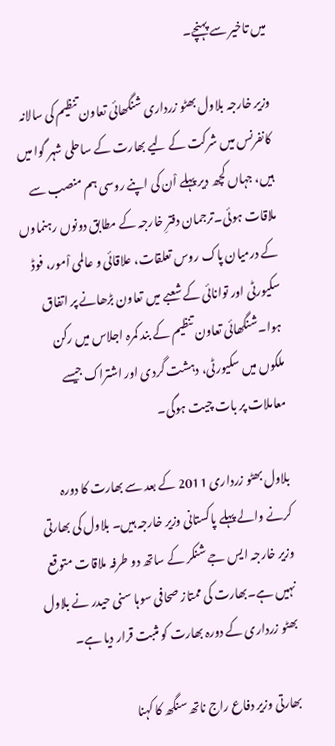میں تاخیر سے پہنچے۔

وزیر خارجہ بلاول بھٹو زرداری شنگھائی تعاون تنظیم کی سالانہ کانفرنس میں شرکت کے لیے بھارت کے ساحلی شہر گوا میں ہیں، جہاں کچھ دیر پہلے اْن کی اپنے روسی ہم منصب سے ملاقات ہوئی۔ترجمان دفترِ خارجہ کے مطابق دونوں رہنماوں کے درمیان پاک روس تعلقات، علاقائی و عالمی اْمور، فوڈ سکیورٹی اور توانائی کے شعبے میں تعاون بڑھانے پر اتفاق ہوا۔شنگھائی تعاون تنظیم کے بند کمرہ اجلاس میں رکن ملکوں میں سکیورٹی، دہشت گردی اور اشتراک جیسے معاملات پر بات چیت ہوگی۔

بلاول بھٹو زرداری 2011 کے بعد سے بھارت کا دورہ کرنے والے پہلے پاکستانی وزیر خارجہ ہیں۔ بلاول کی بھارتی وزیر خارجہ ایس جے شنکر کے ساتھ دو طرفہ ملاقات متوقع نہیں ہے۔بھارت کی ممتاز صحافی سوہا سنی حیدر نے بلاول بھٹو زرداری کے دورہ بھارت کو مثبت قرار دیا ہے۔

بھارتی وزیر دفاع راج ناتھ سنگھ کا کہنا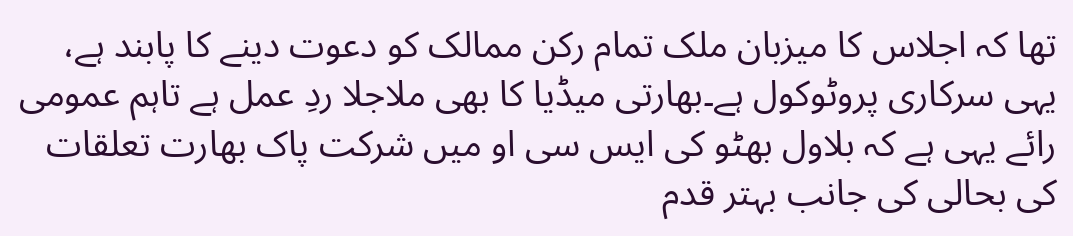تھا کہ اجلاس کا میزبان ملک تمام رکن ممالک کو دعوت دینے کا پابند ہے، یہی سرکاری پروٹوکول ہے۔بھارتی میڈیا کا بھی ملاجلا ردِ عمل ہے تاہم عمومی رائے یہی ہے کہ بلاول بھٹو کی ایس سی او میں شرکت پاک بھارت تعلقات کی بحالی کی جانب بہتر قدم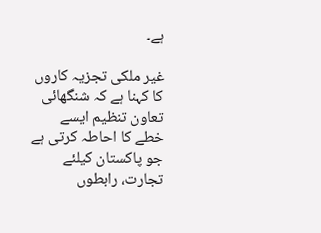ہے۔

غیر ملکی تجزیہ کاروں کا کہنا ہے کہ شنگھائی تعاون تنظیم ایسے خطے کا احاطہ کرتی ہے جو پاکستان کیلئے تجارت، رابطوں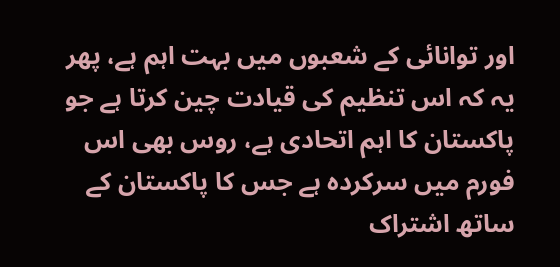اور توانائی کے شعبوں میں بہت اہم ہے، پھر یہ کہ اس تنظیم کی قیادت چین کرتا ہے جو پاکستان کا اہم اتحادی ہے، روس بھی اس فورم میں سرکردہ ہے جس کا پاکستان کے ساتھ اشتراک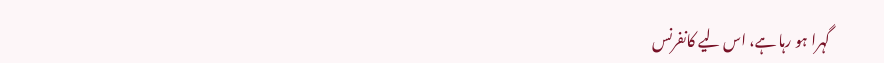گہرا ہو رہا ہے، اس لیے کانفرنس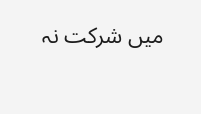میں شرکت نہ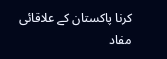کرنا پاکستان کے علاقائی مفاد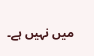میں نہیں ہے۔